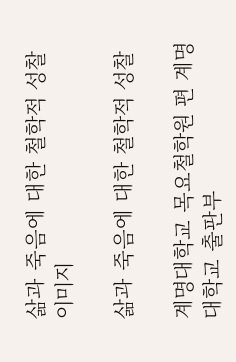삶과 죽음에 대한 철학적 성찰 이미지

삶과 죽음에 대한 철학적 성찰

계명대학교 목요철학원 편 계명대학교 출판부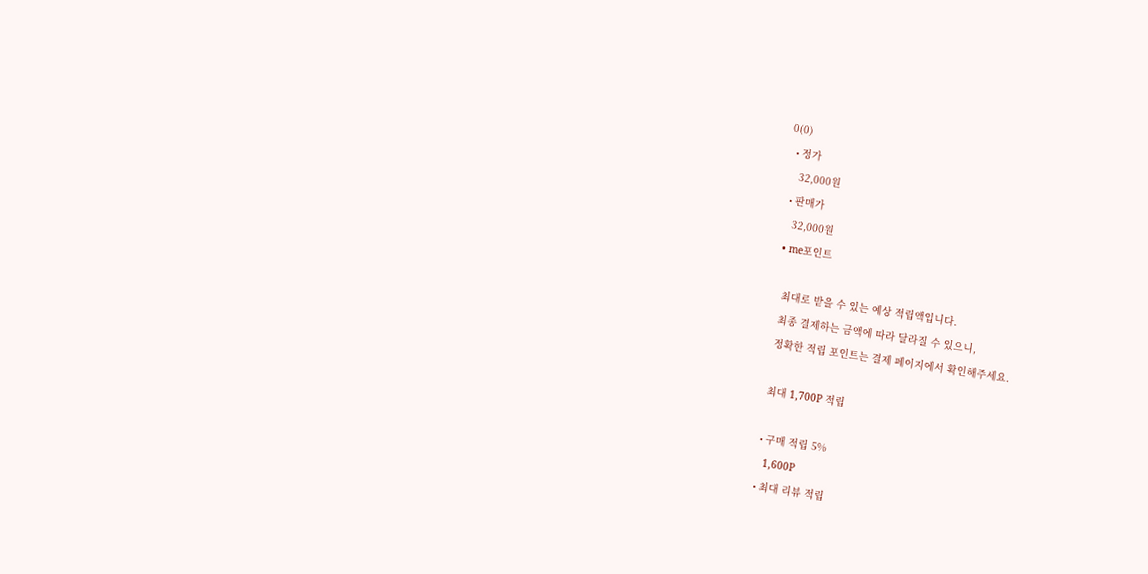0(0)
  • 정가
    32,000원
  • 판매가
    32,000원
  • me포인트

    최대로 받을 수 있는 예상 적립액입니다.
    최종 결제하는 금액에 따라 달라질 수 있으니,
    정확한 적립 포인트는 결제 페이지에서 확인해주세요.

    최대 1,700P 적립

    • 구매 적립 5%
      1,600P
    • 최대 리뷰 적립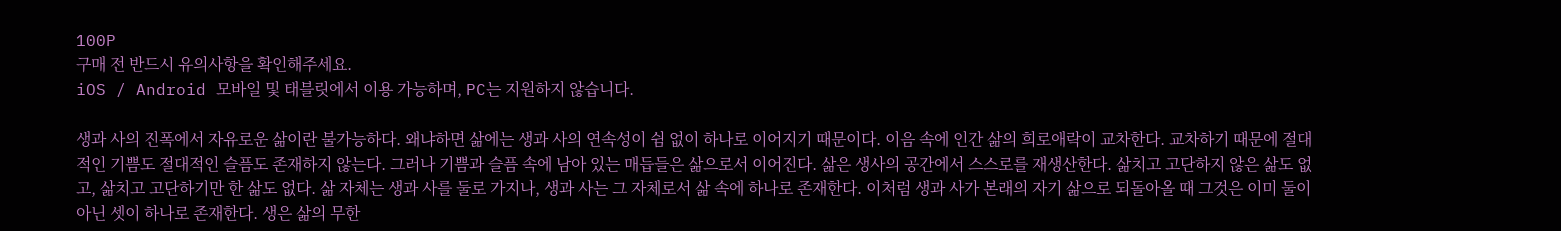100P
구매 전 반드시 유의사항을 확인해주세요.
iOS / Android 모바일 및 태블릿에서 이용 가능하며, PC는 지원하지 않습니다.

생과 사의 진폭에서 자유로운 삶이란 불가능하다. 왜냐하면 삶에는 생과 사의 연속성이 쉼 없이 하나로 이어지기 때문이다. 이음 속에 인간 삶의 희로애락이 교차한다. 교차하기 때문에 절대적인 기쁨도 절대적인 슬픔도 존재하지 않는다. 그러나 기쁨과 슬픔 속에 남아 있는 매듭들은 삶으로서 이어진다. 삶은 생사의 공간에서 스스로를 재생산한다. 삶치고 고단하지 않은 삶도 없고, 삶치고 고단하기만 한 삶도 없다. 삶 자체는 생과 사를 둘로 가지나, 생과 사는 그 자체로서 삶 속에 하나로 존재한다. 이처럼 생과 사가 본래의 자기 삶으로 되돌아올 때 그것은 이미 둘이 아닌 셋이 하나로 존재한다. 생은 삶의 무한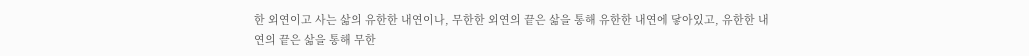한 외연이고 사는 삶의 유한한 내연이나, 무한한 외연의 끝은 삶을 통해 유한한 내연에 닿아있고, 유한한 내연의 끝은 삶을 통해 무한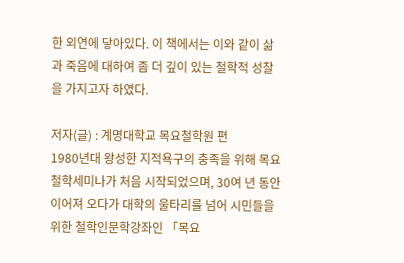한 외연에 닿아있다. 이 책에서는 이와 같이 삶과 죽음에 대하여 좀 더 깊이 있는 철학적 성찰을 가지고자 하였다.

저자(글) : 계명대학교 목요철학원 편
1980년대 왕성한 지적욕구의 충족을 위해 목요철학세미나가 처음 시작되었으며, 30여 년 동안 이어져 오다가 대학의 울타리를 넘어 시민들을 위한 철학인문학강좌인 「목요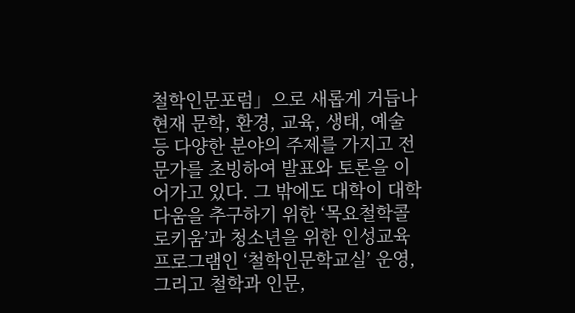철학인문포럼」으로 새롭게 거듭나 현재 문학, 환경, 교육, 생태, 예술 등 다양한 분야의 주제를 가지고 전문가를 초빙하여 발표와 토론을 이어가고 있다. 그 밖에도 대학이 대학다움을 추구하기 위한 ‘목요철학콜로키움’과 청소년을 위한 인성교육 프로그램인 ‘철학인문학교실’ 운영, 그리고 철학과 인문,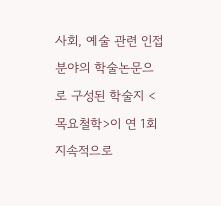사회, 예술 관련 인접분야의 학술논문으로 구성된 학술지 <목요철학>이 연 1회 지속적으로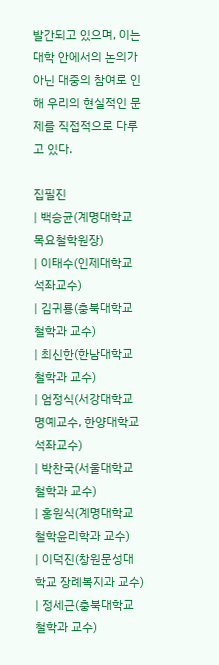발간되고 있으며, 이는 대학 안에서의 논의가 아닌 대중의 참여로 인해 우리의 현실적인 문제를 직접적으로 다루고 있다.

집필진
| 백승균(계명대학교 목요철학원장)
| 이태수(인제대학교 석좌교수)
| 김귀룡(충북대학교 철학과 교수)
| 최신한(한남대학교 철학과 교수)
| 엄정식(서강대학교 명예교수, 한양대학교 석좌교수)
| 박찬국(서울대학교 철학과 교수)
| 홍원식(계명대학교 철학윤리학과 교수)
| 이덕진(창원문성대학교 장례복지과 교수)
| 정세근(충북대학교 철학과 교수)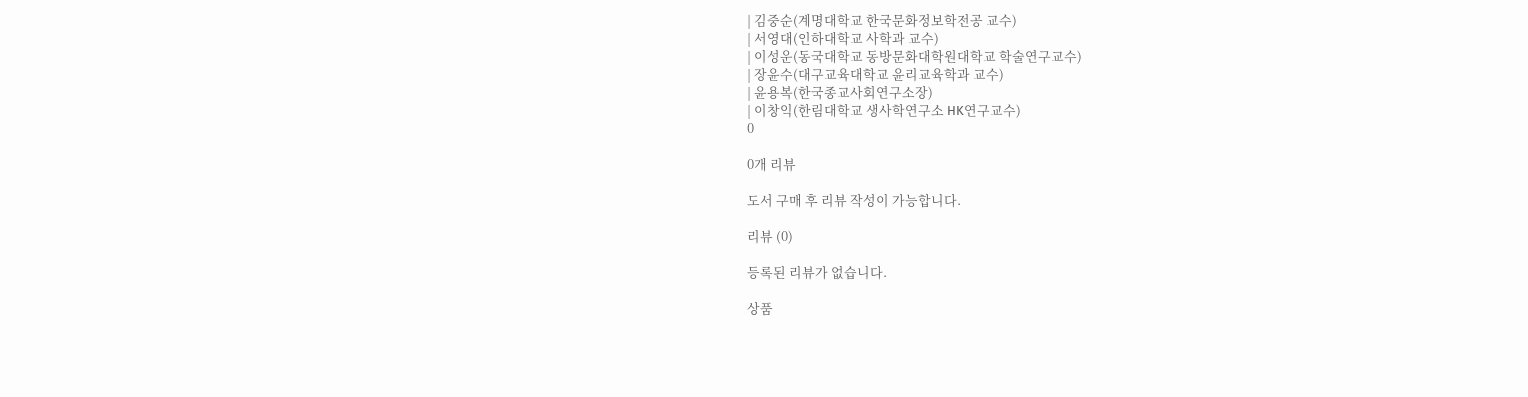| 김중순(계명대학교 한국문화정보학전공 교수)
| 서영대(인하대학교 사학과 교수)
| 이성운(동국대학교 동방문화대학원대학교 학술연구교수)
| 장윤수(대구교육대학교 윤리교육학과 교수)
| 윤용복(한국종교사회연구소장)
| 이창익(한림대학교 생사학연구소 HK연구교수)
0

0개 리뷰

도서 구매 후 리뷰 작성이 가능합니다.

리뷰 (0)

등록된 리뷰가 없습니다.

상품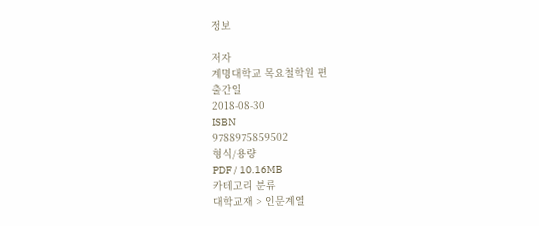정보

저자
계명대학교 목요철학원 편
출간일
2018-08-30
ISBN
9788975859502
형식/용량
PDF / 10.16MB
카테고리 분류
대학교재 > 인문계열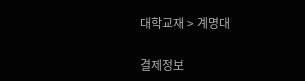대학교재 > 계명대

결제정보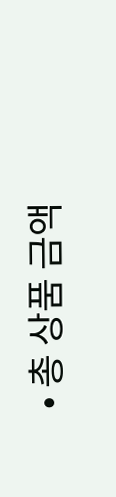• 총 상품 금액